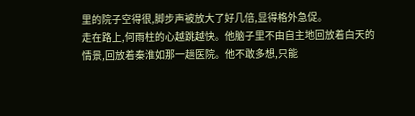里的院子空得很,脚步声被放大了好几倍,显得格外急促。
走在路上,何雨柱的心越跳越快。他脑子里不由自主地回放着白天的情景,回放着秦淮如那一趟医院。他不敢多想,只能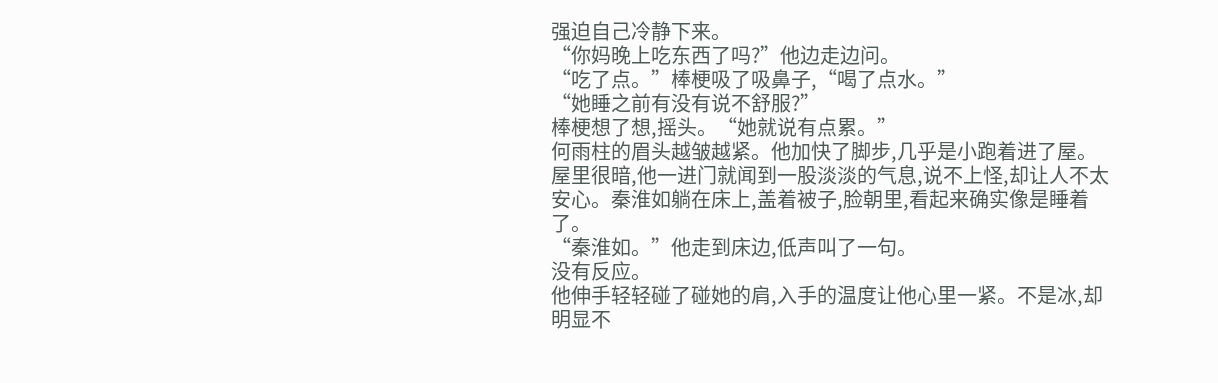强迫自己冷静下来。
“你妈晚上吃东西了吗?”他边走边问。
“吃了点。”棒梗吸了吸鼻子,“喝了点水。”
“她睡之前有没有说不舒服?”
棒梗想了想,摇头。“她就说有点累。”
何雨柱的眉头越皱越紧。他加快了脚步,几乎是小跑着进了屋。
屋里很暗,他一进门就闻到一股淡淡的气息,说不上怪,却让人不太安心。秦淮如躺在床上,盖着被子,脸朝里,看起来确实像是睡着了。
“秦淮如。”他走到床边,低声叫了一句。
没有反应。
他伸手轻轻碰了碰她的肩,入手的温度让他心里一紧。不是冰,却明显不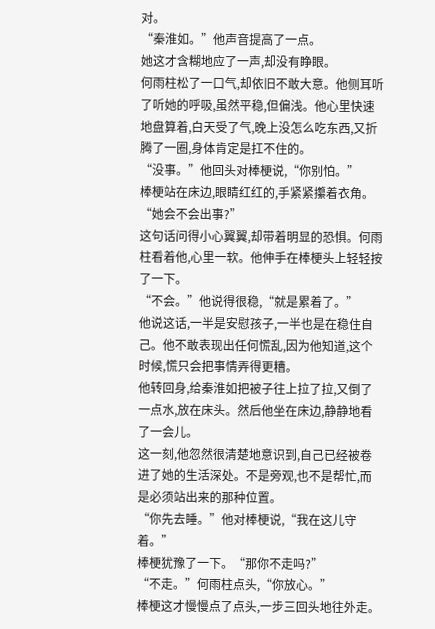对。
“秦淮如。”他声音提高了一点。
她这才含糊地应了一声,却没有睁眼。
何雨柱松了一口气,却依旧不敢大意。他侧耳听了听她的呼吸,虽然平稳,但偏浅。他心里快速地盘算着,白天受了气,晚上没怎么吃东西,又折腾了一圈,身体肯定是扛不住的。
“没事。”他回头对棒梗说,“你别怕。”
棒梗站在床边,眼睛红红的,手紧紧攥着衣角。“她会不会出事?”
这句话问得小心翼翼,却带着明显的恐惧。何雨柱看着他,心里一软。他伸手在棒梗头上轻轻按了一下。
“不会。”他说得很稳,“就是累着了。”
他说这话,一半是安慰孩子,一半也是在稳住自己。他不敢表现出任何慌乱,因为他知道,这个时候,慌只会把事情弄得更糟。
他转回身,给秦淮如把被子往上拉了拉,又倒了一点水,放在床头。然后他坐在床边,静静地看了一会儿。
这一刻,他忽然很清楚地意识到,自己已经被卷进了她的生活深处。不是旁观,也不是帮忙,而是必须站出来的那种位置。
“你先去睡。”他对棒梗说,“我在这儿守着。”
棒梗犹豫了一下。“那你不走吗?”
“不走。”何雨柱点头,“你放心。”
棒梗这才慢慢点了点头,一步三回头地往外走。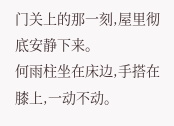门关上的那一刻,屋里彻底安静下来。
何雨柱坐在床边,手搭在膝上,一动不动。